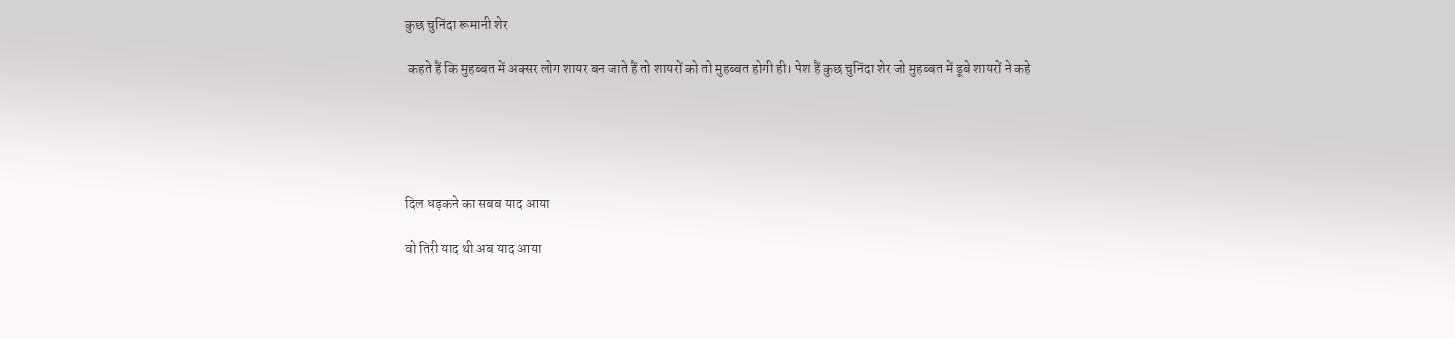कुछ चुनिंदा रूमानी शेर

 कहते हैं कि मुहब्बत में अक्सर लोग शायर बन जाते हैं तो शायरों को तो मुहब्बत होगी ही। पेश हैं कुछ चुनिंदा शेर जो मुहब्बत में डूबे शायरों ने कहे





दिल धड़कने का सबब याद आया

वो तिरी याद थी अब याद आया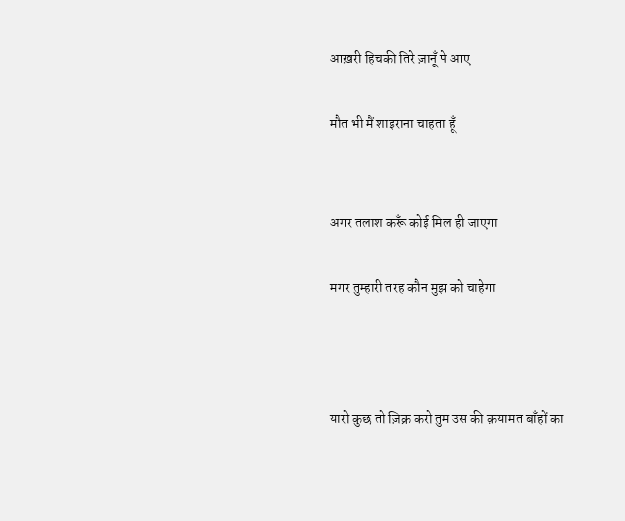आख़री हिचकी तिरे ज़ानूँ पे आए

मौत भी मैं शाइराना चाहता हूँ


अगर तलाश करूँ कोई मिल ही जाएगा

मगर तुम्हारी तरह कौन मुझ को चाहेगा



यारो कुछ तो ज़िक्र करो तुम उस की क़यामत बाँहों का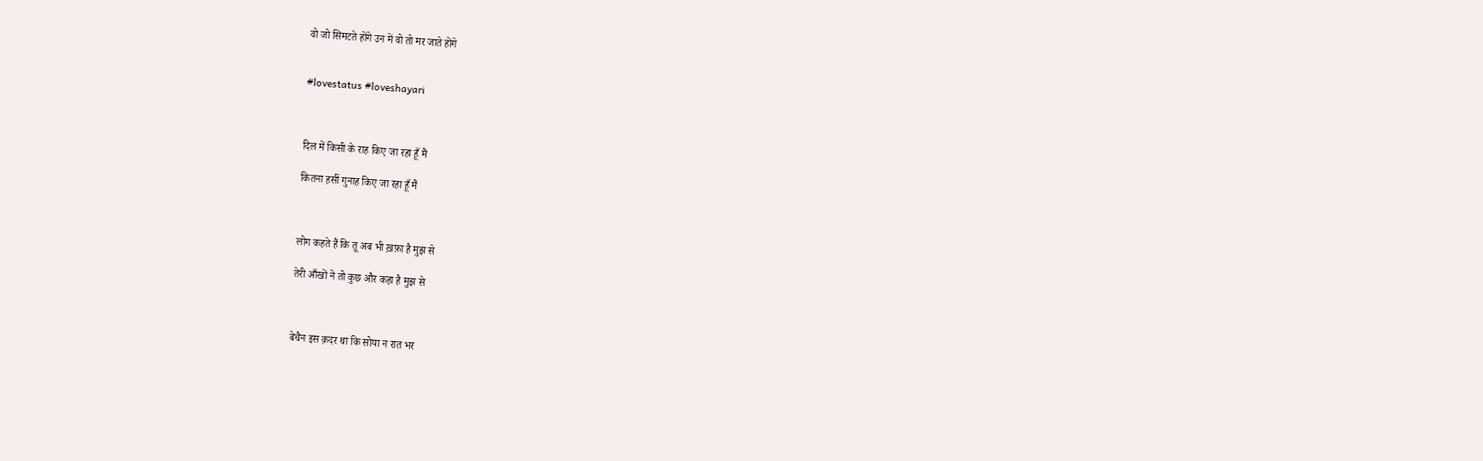वो जो सिमटते होंगे उन में वो तो मर जाते होंगे


#lovestatus #loveshayari



दिल में किसी के राह किए जा रहा हूँ मैं

कितना हसीं गुनाह किए जा रहा हूँ मैं



लोग कहते हैं कि तू अब भी ख़फ़ा है मुझ से

तेरी आँखों ने तो कुछ और कहा है मुझ से



बेचैन इस क़दर था कि सोया न रात भर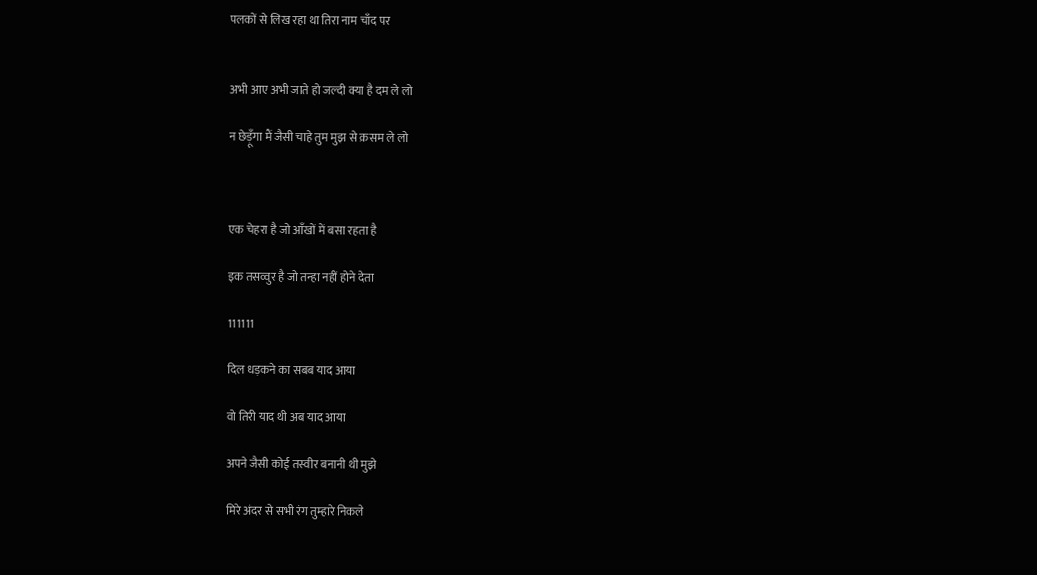पलकों से लिख रहा था तिरा नाम चाँद पर


अभी आए अभी जाते हो जल्दी क्या है दम ले लो

न छेड़ूँगा मैं जैसी चाहे तुम मुझ से क़सम ले लो



एक चेहरा है जो आँखों में बसा रहता है

इक तसव्वुर है जो तन्हा नहीं होने देता

111111

दिल धड़कने का सबब याद आया

वो तिरी याद थी अब याद आया

अपने जैसी कोई तस्वीर बनानी थी मुझे

मिरे अंदर से सभी रंग तुम्हारे निकले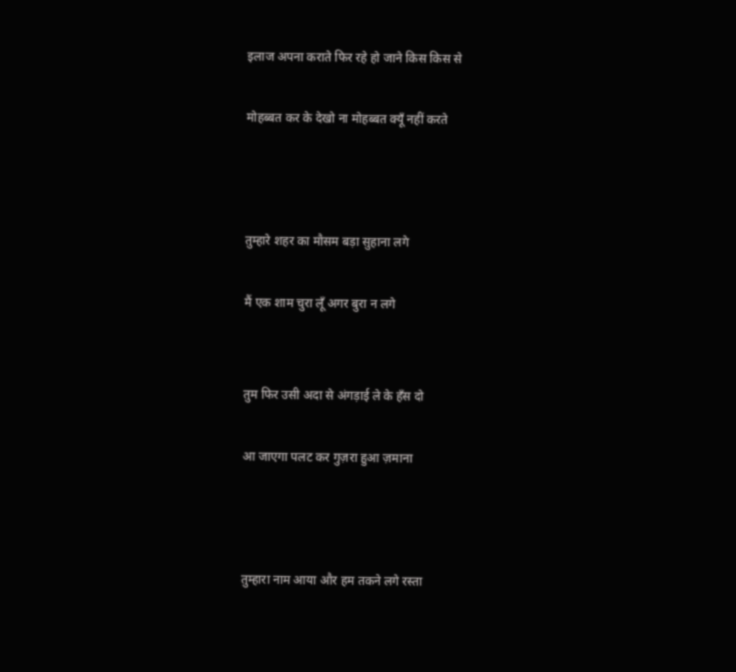इलाज अपना कराते फिर रहे हो जाने किस किस से

मोहब्बत कर के देखो ना मोहब्बत क्यूँ नहीं करते



तुम्हारे शहर का मौसम बड़ा सुहाना लगे

मैं एक शाम चुरा लूँ अगर बुरा न लगे


तुम फिर उसी अदा से अंगड़ाई ले के हँस दो

आ जाएगा पलट कर गुज़रा हुआ ज़माना



तुम्हारा नाम आया और हम तकने लगे रस्ता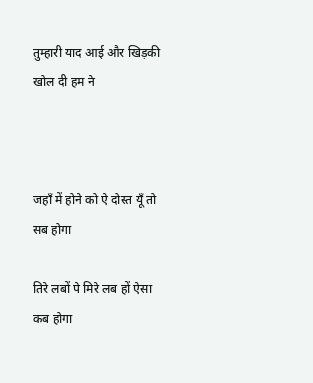तुम्हारी याद आई और खिड़की खोल दी हम ने



जहाँ में होने को ऐ दोस्त यूँ तो सब होगा

तिरे लबों पे मिरे लब हों ऐसा कब होगा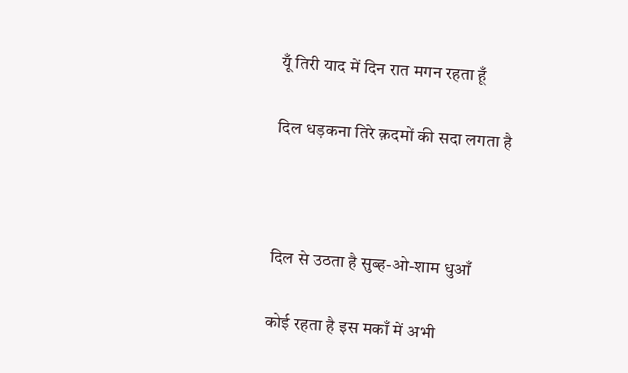यूँ तिरी याद में दिन रात मगन रहता हूँ

दिल धड़कना तिरे क़दमों की सदा लगता है



दिल से उठता है सुब्ह-ओ-शाम धुआँ

कोई रहता है इस मकाँ में अभी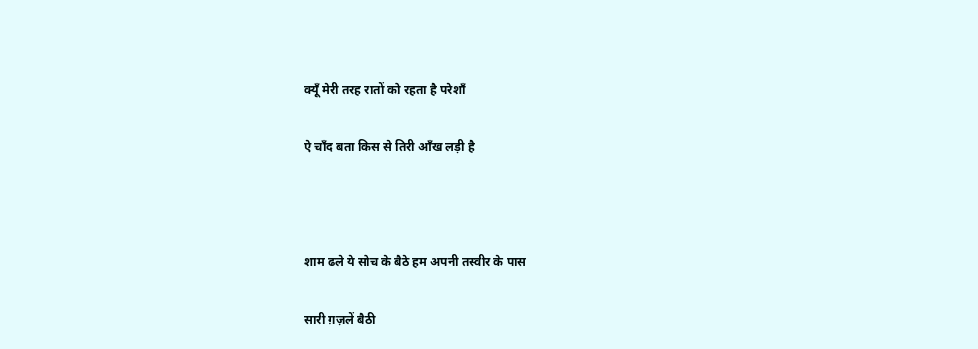क्यूँ मेरी तरह रातों को रहता है परेशाँ

ऐ चाँद बता किस से तिरी आँख लड़ी है



शाम ढले ये सोच के बैठे हम अपनी तस्वीर के पास

सारी ग़ज़लें बैठी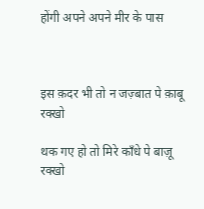होंगी अपने अपने मीर के पास



इस क़दर भी तो न जज़्बात पे क़ाबू रक्खो

थक गए हो तो मिरे काँधे पे बाज़ू रक्खो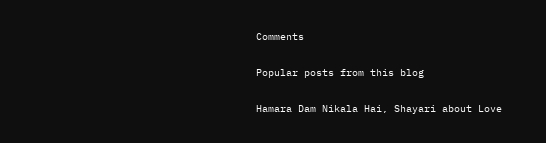Comments

Popular posts from this blog

Hamara Dam Nikala Hai, Shayari about Love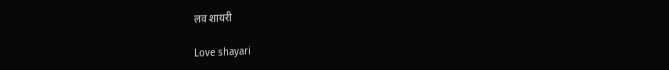लव शायरी

Love shayari